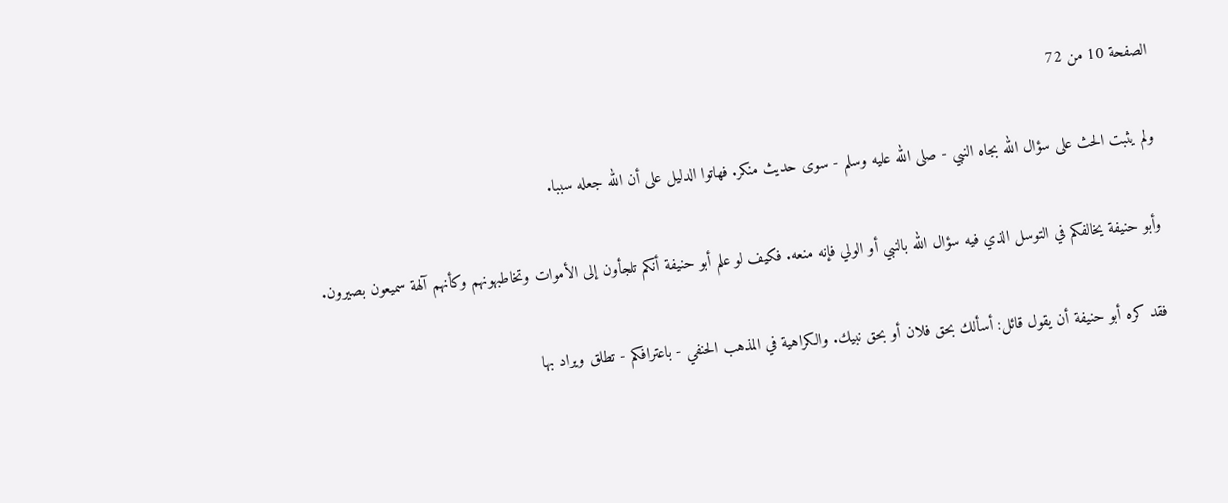الصفحة 10 من 72

ولم يثبت الحث على سؤال الله بجاه النبي - صلى الله عليه وسلم - سوى حديث منكر. فهاتوا الدليل على أن الله جعله سببا.

وأبو حنيفة يخالفكم في التوسل الذي فيه سؤال الله بالنبي أو الولي فإنه منعه. فكيف لو علم أبو حنيفة أنكم تلجأون إلى الأموات وتخاطبهونهم وكأنهم آلهة سميعون بصيرون.

فقد كره أبو حنيفة أن يقول قائل: أسألك بحق فلان أو بحق نبيك. والكراهية في المذهب الحنفي - باعترافكم - تطلق ويراد بها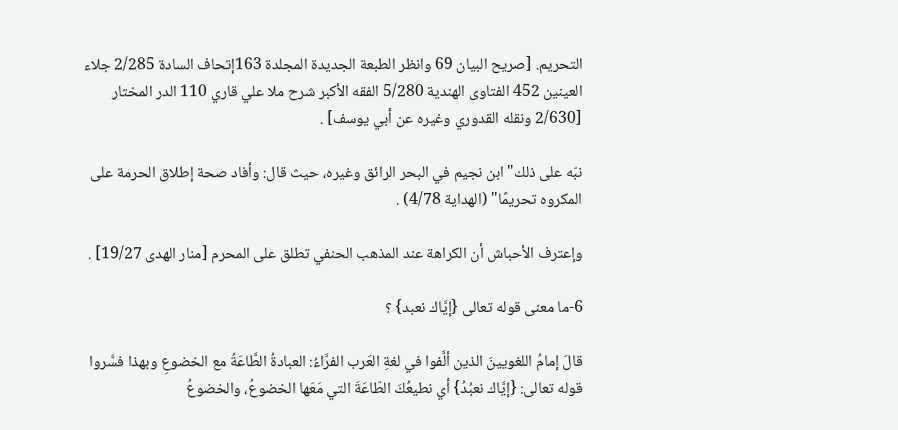التحريم. [صريح البيان 69 وانظر الطبعة الجديدة المجلدة 163إتحاف السادة 2/285 جلاء العينين 452 الفتاوى الهندية 5/280 الفقه الأكبر شرح ملا علي قاري 110 الدر المختار [2/630 ونقله القدوري وغيره عن أبي يوسف] .

نبّه على ذلك"ابن نجيم في البحر الرائق وغيره، حيث قال: وأفاد صحة إطلاق الحرمة على المكروه تحريمًا" (الهداية 4/78) .

وإعترف الأحباش أن الكراهة عند المذهب الحنفي تطلق على المحرم [منار الهدى 19/27] .

6-ما معنى قوله تعالى {إيَّاك نعبد} ؟

قالَ إمامُ اللغويينَ الذين ألَّفوا في لغةِ العَرب الفرَّاءُ: العبادةُ الطَّاعَةُ مع الخضوعِ وبهذا فسَّروا قوله تعالى: {إيَّاك نعبُدُ} أي نطيعُكَ الطّاعَةَ التي مَعَها الخضوعُ، والخضوعُ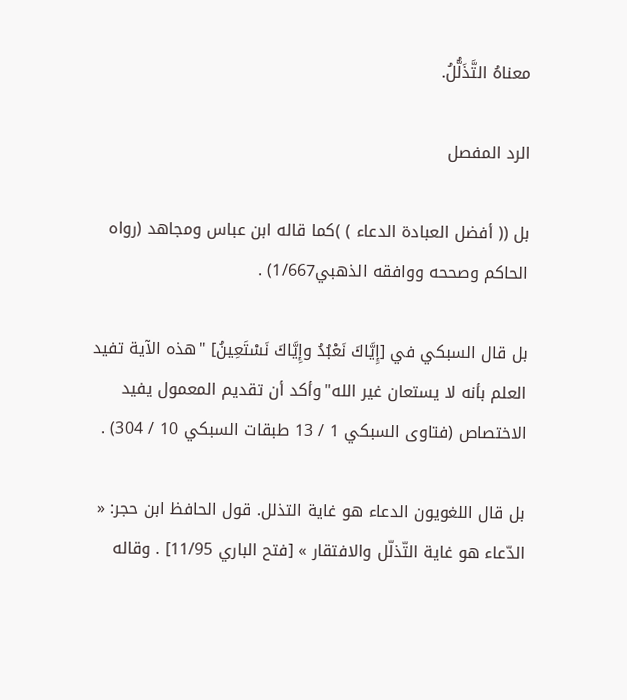معناهُ التَّذَلُّلُ.

الرد المفصل

بل (( أفضل العبادة الدعاء ) )كما قاله ابن عباس ومجاهد (رواه الحاكم وصححه ووافقه الذهبي1/667) .

بل قال السبكي في [إِيَّاكَ نَعْبُدُ وإِيَّاكَ نَسْتَعِينُ] "هذه الآية تفيد العلم بأنه لا يستعان غير الله"وأكد أن تقديم المعمول يفيد الاختصاص (فتاوى السبكي 1 / 13 طبقات السبكي 10 / 304) .

بل قال اللغويون الدعاء هو غاية التذلل. قول الحافظ ابن حجر: « الدّعاء هو غاية التّذلّل والافتقار » [فتح الباري 11/95] . وقاله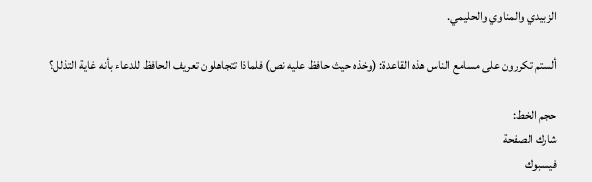الزبيدي والمناوي والحليمي.

ألستم تكررون على مسامع الناس هذه القاعدة: (وخذه حيث حافظ عليه نص) فلماذا تتجاهلون تعريف الحافظ للدعاء بأنه غاية التذلل؟

حجم الخط:
شارك الصفحة
فيسبوك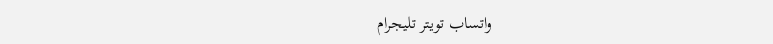واتساب تويتر تليجرام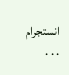انستجرام
. . .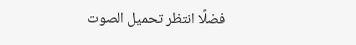فضلًا انتظر تحميل الصوت